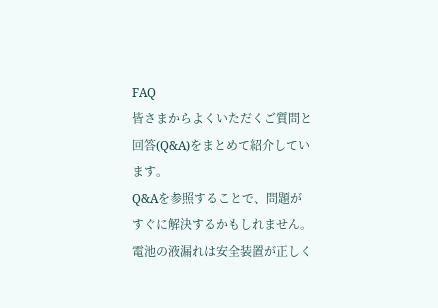FAQ
皆さまからよくいただくご質問と回答(Q&A)をまとめて紹介しています。
Q&Aを参照することで、問題がすぐに解決するかもしれません。
電池の液漏れは安全装置が正しく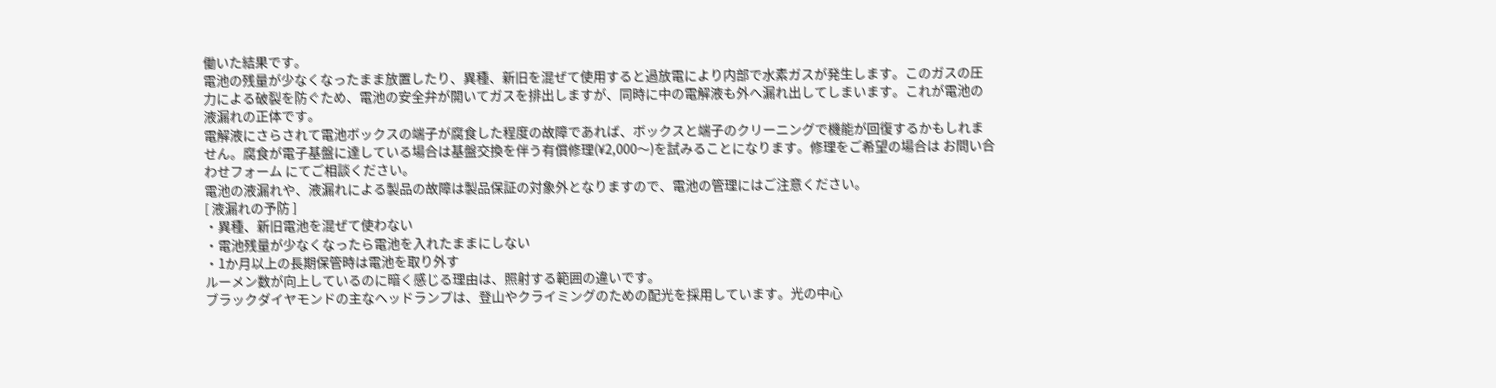働いた結果です。
電池の残量が少なくなったまま放置したり、異種、新旧を混ぜて使用すると過放電により内部で水素ガスが発生します。このガスの圧力による破裂を防ぐため、電池の安全弁が開いてガスを排出しますが、同時に中の電解液も外へ漏れ出してしまいます。これが電池の液漏れの正体です。
電解液にさらされて電池ボックスの端子が腐食した程度の故障であれば、ボックスと端子のクリーニングで機能が回復するかもしれません。腐食が電子基盤に達している場合は基盤交換を伴う有償修理(¥2,000〜)を試みることになります。修理をご希望の場合は お問い合わせフォーム にてご相談ください。
電池の液漏れや、液漏れによる製品の故障は製品保証の対象外となりますので、電池の管理にはご注意ください。
[ 液漏れの予防 ]
・異種、新旧電池を混ぜて使わない
・電池残量が少なくなったら電池を入れたままにしない
・1か月以上の長期保管時は電池を取り外す
ルーメン数が向上しているのに暗く感じる理由は、照射する範囲の違いです。
ブラックダイヤモンドの主なヘッドランプは、登山やクライミングのための配光を採用しています。光の中心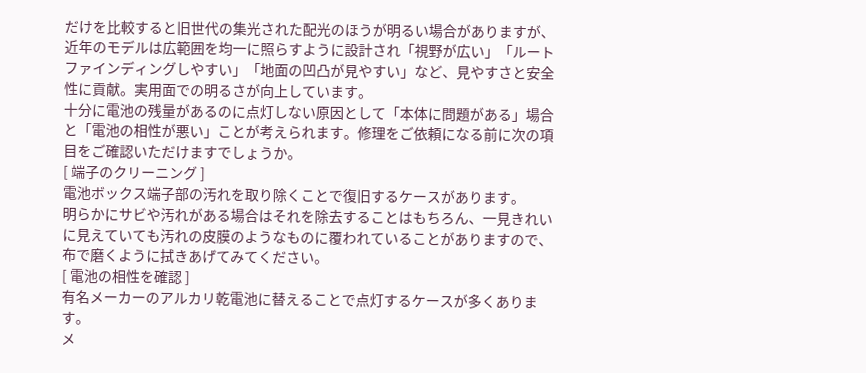だけを比較すると旧世代の集光された配光のほうが明るい場合がありますが、近年のモデルは広範囲を均一に照らすように設計され「視野が広い」「ルートファインディングしやすい」「地面の凹凸が見やすい」など、見やすさと安全性に貢献。実用面での明るさが向上しています。
十分に電池の残量があるのに点灯しない原因として「本体に問題がある」場合と「電池の相性が悪い」ことが考えられます。修理をご依頼になる前に次の項目をご確認いただけますでしょうか。
[ 端子のクリーニング ]
電池ボックス端子部の汚れを取り除くことで復旧するケースがあります。
明らかにサビや汚れがある場合はそれを除去することはもちろん、一見きれいに見えていても汚れの皮膜のようなものに覆われていることがありますので、布で磨くように拭きあげてみてください。
[ 電池の相性を確認 ]
有名メーカーのアルカリ乾電池に替えることで点灯するケースが多くあります。
メ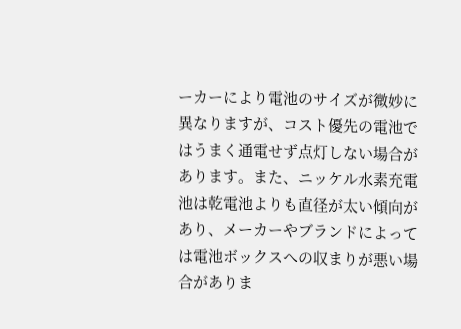ーカーにより電池のサイズが微妙に異なりますが、コスト優先の電池ではうまく通電せず点灯しない場合があります。また、ニッケル水素充電池は乾電池よりも直径が太い傾向があり、メーカーやブランドによっては電池ボックスへの収まりが悪い場合がありま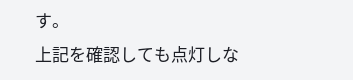す。
上記を確認しても点灯しな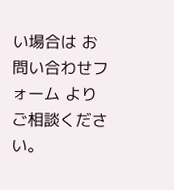い場合は お問い合わせフォーム よりご相談ください。